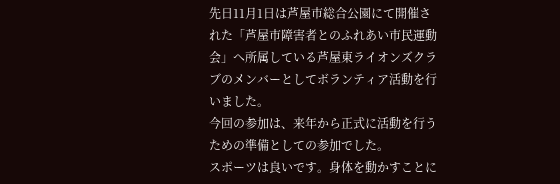先日11月1日は芦屋市総合公園にて開催された「芦屋市障害者とのふれあい市民運動会」へ所属している芦屋東ライオンズクラブのメンバーとしてボランティア活動を行いました。
今回の参加は、来年から正式に活動を行うための準備としての参加でした。
スポーツは良いです。身体を動かすことに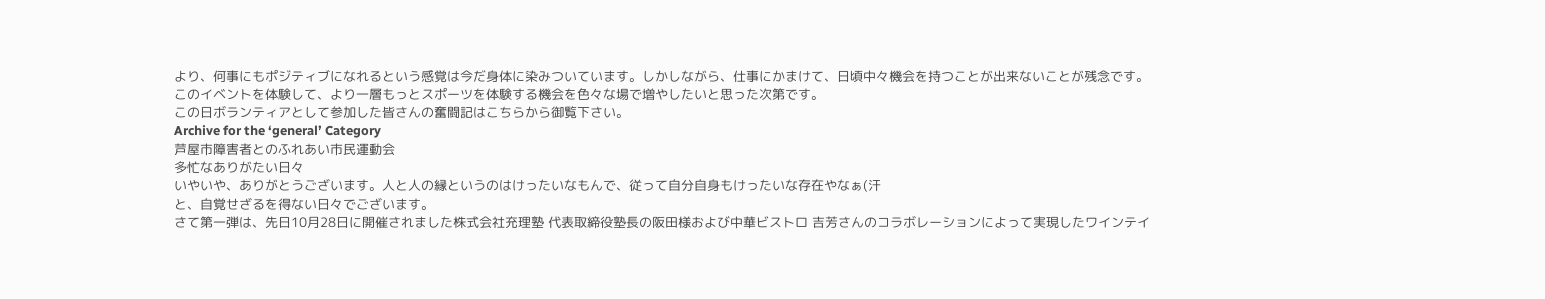より、何事にもポジティブになれるという感覚は今だ身体に染みついています。しかしながら、仕事にかまけて、日頃中々機会を持つことが出来ないことが残念です。
このイベントを体験して、より一層もっとスポーツを体験する機会を色々な場で増やしたいと思った次第です。
この日ボランティアとして参加した皆さんの奮闘記はこちらから御覧下さい。
Archive for the ‘general’ Category
芦屋市障害者とのふれあい市民運動会
多忙なありがたい日々
いやいや、ありがとうございます。人と人の縁というのはけったいなもんで、従って自分自身もけったいな存在やなぁ(汗
と、自覚せざるを得ない日々でございます。
さて第一弾は、先日10月28日に開催されました株式会社充理塾 代表取締役塾長の阪田様および中華ビストロ 吉芳さんのコラボレーションによって実現したワインテイ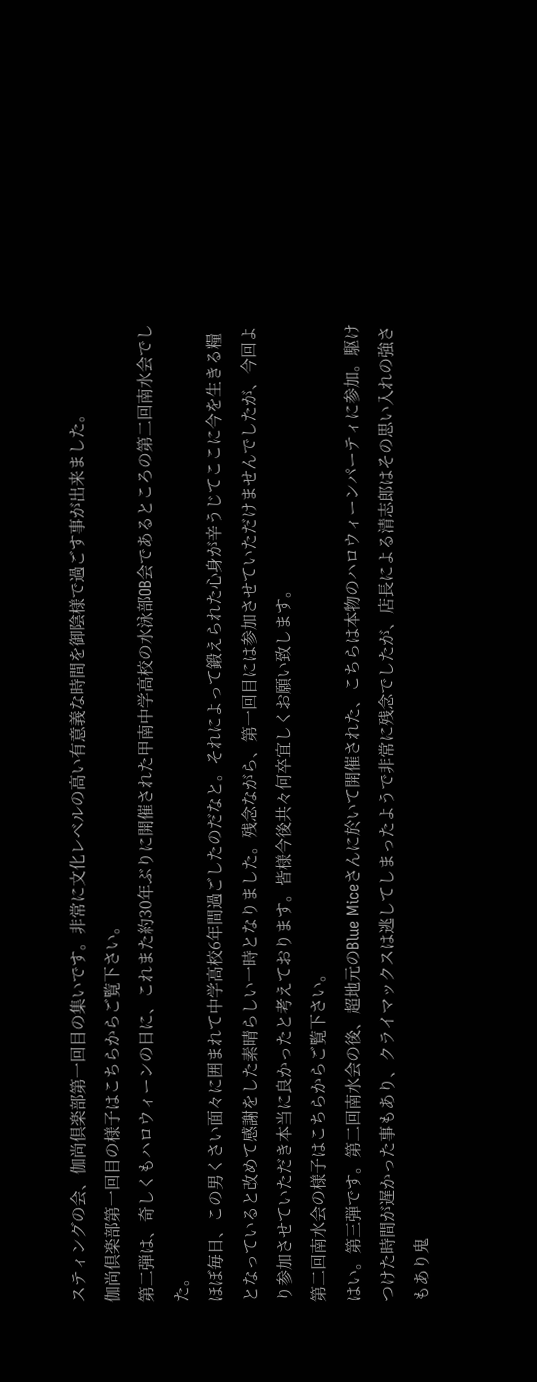スティングの会、伽尚倶楽部第一回目の集いです。非常に文化レベルの高い有意義な時間を御陰様で過ごす事が出来ました。
伽尚倶楽部第一回目の様子はこちらからご覧下さい。
第二弾は、奇しくもハロウィーンの日に、これまた約30年ぶりに開催された甲南中学高校の水泳部OB会であるところの第二回南水会でした。
ほぼ毎日、この男くさい面々に囲まれて中学高校6年間過ごしたのだなと。それによって鍛えられた心身が辛うじてここに今を生きる糧となっていると改めて感謝をした素晴らしい一時となりました。残念ながら、第一回目には参加させていただけませんでしたが、今回より参加させていただき本当に良かったと考えております。皆様今後共々何卒宜しくお願い致します。
第二回南水会の様子はこちらからご覧下さい。
はい。第三弾です。第二回南水会の後、超地元のBlue Miceさんに於いて開催された、こちらは本物のハロウィーンパーティに参加。駆けつけた時間が遅かった事もあり、クライマックスは逃してしまったようで非常に残念でしたが、店長による清志郎はその思い入れの強さもあり鬼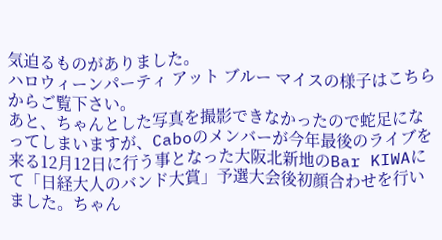気迫るものがありました。
ハロウィーンパーティ アット ブルー マイスの様子はこちらからご覧下さい。
あと、ちゃんとした写真を撮影できなかったので蛇足になってしまいますが、Caboのメンバーが今年最後のライブを来る12月12日に行う事となった大阪北新地のBar KIWAにて「日経大人のバンド大賞」予選大会後初顔合わせを行いました。ちゃん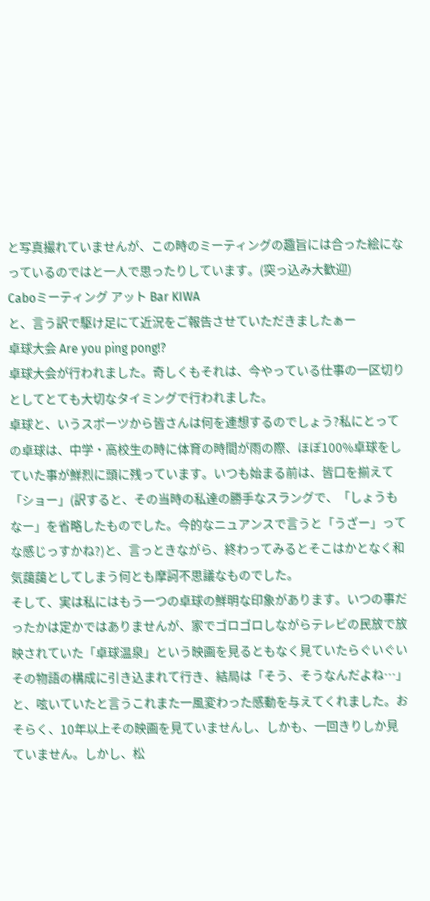と写真撮れていませんが、この時のミーティングの趣旨には合った絵になっているのではと一人で思ったりしています。(突っ込み大歓迎)
Caboミーティング アット Bar KIWA
と、言う訳で駆け足にて近況をご報告させていただきましたぁー
卓球大会 Are you ping pong!?
卓球大会が行われました。奇しくもそれは、今やっている仕事の一区切りとしてとても大切なタイミングで行われました。
卓球と、いうスポーツから皆さんは何を連想するのでしょう?私にとっての卓球は、中学・高校生の時に体育の時間が雨の際、ほぼ100%卓球をしていた事が鮮烈に頭に残っています。いつも始まる前は、皆口を揃えて「ショー」(訳すると、その当時の私達の勝手なスラングで、「しょうもなー」を省略したものでした。今的なニュアンスで言うと「うざー」ってな感じっすかね?)と、言っときながら、終わってみるとそこはかとなく和気藹藹としてしまう何とも摩訶不思議なものでした。
そして、実は私にはもう一つの卓球の鮮明な印象があります。いつの事だったかは定かではありませんが、家でゴロゴロしながらテレビの民放で放映されていた「卓球温泉」という映画を見るともなく見ていたらぐいぐいその物語の構成に引き込まれて行き、結局は「そう、そうなんだよね…」と、呟いていたと言うこれまた一風変わった感動を与えてくれました。おそらく、10年以上その映画を見ていませんし、しかも、一回きりしか見ていません。しかし、松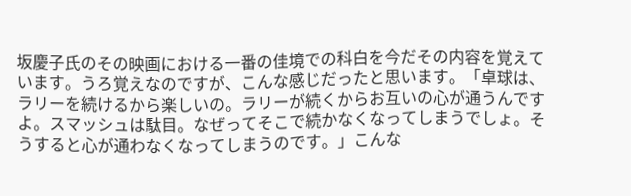坂慶子氏のその映画における一番の佳境での科白を今だその内容を覚えています。うろ覚えなのですが、こんな感じだったと思います。「卓球は、ラリーを続けるから楽しいの。ラリーが続くからお互いの心が通うんですよ。スマッシュは駄目。なぜってそこで続かなくなってしまうでしょ。そうすると心が通わなくなってしまうのです。」こんな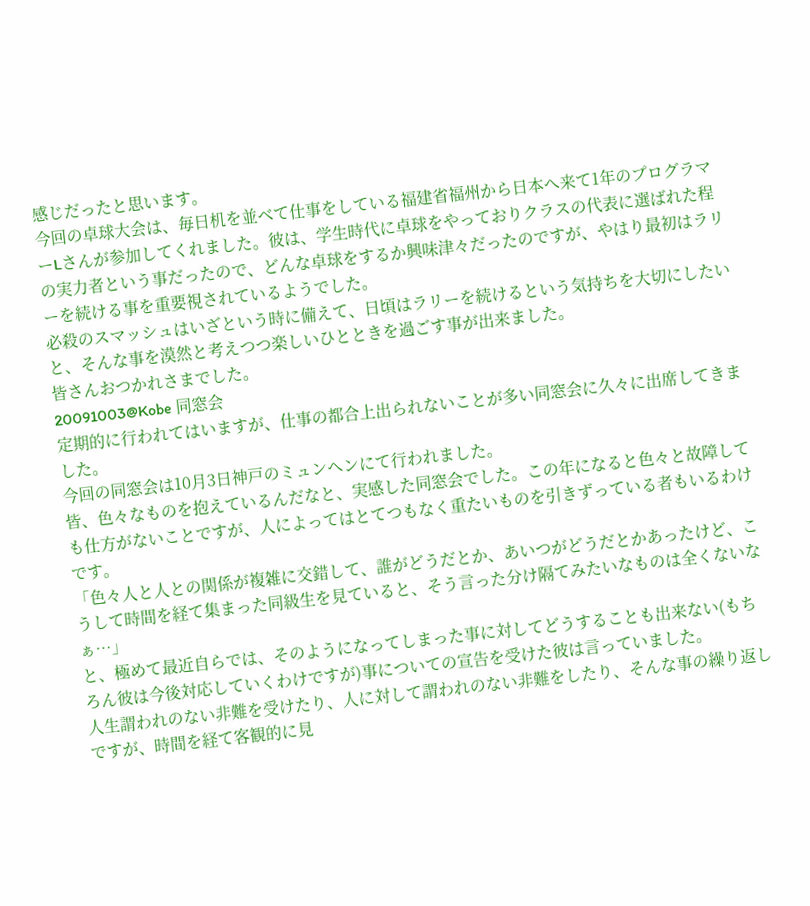感じだったと思います。
今回の卓球大会は、毎日机を並べて仕事をしている福建省福州から日本へ来て1年のプログラマーLさんが参加してくれました。彼は、学生時代に卓球をやっておりクラスの代表に選ばれた程の実力者という事だったので、どんな卓球をするか興味津々だったのですが、やはり最初はラリーを続ける事を重要視されているようでした。
必殺のスマッシュはいざという時に備えて、日頃はラリーを続けるという気持ちを大切にしたいと、そんな事を漠然と考えつつ楽しいひとときを過ごす事が出来ました。
皆さんおつかれさまでした。
20091003@Kobe 同窓会
定期的に行われてはいますが、仕事の都合上出られないことが多い同窓会に久々に出席してきました。
今回の同窓会は10月3日神戸のミュンヘンにて行われました。
皆、色々なものを抱えているんだなと、実感した同窓会でした。この年になると色々と故障しても仕方がないことですが、人によってはとてつもなく重たいものを引きずっている者もいるわけです。
「色々人と人との関係が複雑に交錯して、誰がどうだとか、あいつがどうだとかあったけど、こうして時間を経て集まった同級生を見ていると、そう言った分け隔てみたいなものは全くないなぁ…」
と、極めて最近自らでは、そのようになってしまった事に対してどうすることも出来ない(もちろん彼は今後対応していくわけですが)事についての宣告を受けた彼は言っていました。
人生謂われのない非難を受けたり、人に対して謂われのない非難をしたり、そんな事の繰り返しですが、時間を経て客観的に見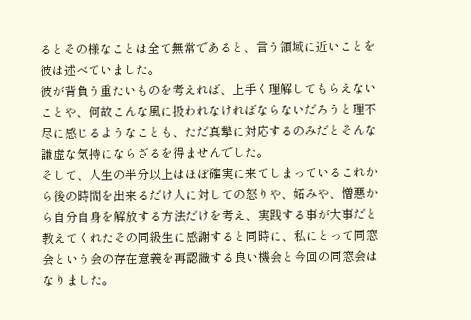るとその様なことは全て無常であると、言う領域に近いことを彼は述べていました。
彼が背負う重たいものを考えれば、上手く理解してもらえないことや、何故こんな風に扱われなければならないだろうと理不尽に感じるようなことも、ただ真摯に対応するのみだとそんな謙虚な気持にならざるを得ませんでした。
そして、人生の半分以上はほぼ確実に来てしまっているこれから後の時間を出来るだけ人に対しての怒りや、妬みや、憎悪から自分自身を解放する方法だけを考え、実践する事が大事だと教えてくれたその同級生に感謝すると同時に、私にとって同窓会という会の存在意義を再認識する良い機会と今回の同窓会はなりました。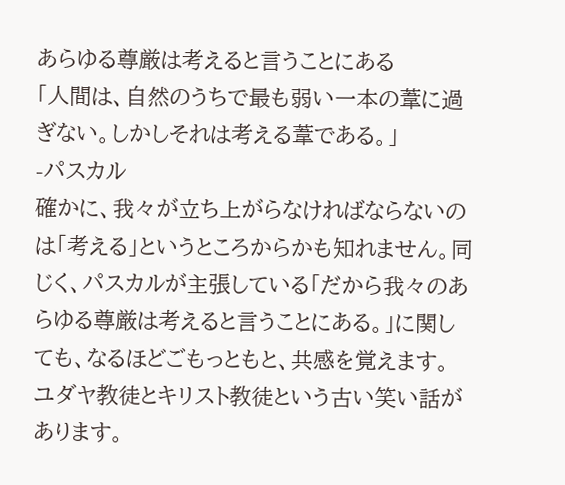あらゆる尊厳は考えると言うことにある
「人間は、自然のうちで最も弱い一本の葦に過ぎない。しかしそれは考える葦である。」
-パスカル
確かに、我々が立ち上がらなければならないのは「考える」というところからかも知れません。同じく、パスカルが主張している「だから我々のあらゆる尊厳は考えると言うことにある。」に関しても、なるほどごもっともと、共感を覚えます。
ユダヤ教徒とキリスト教徒という古い笑い話があります。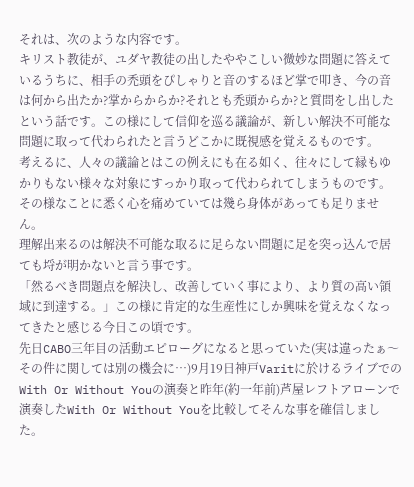それは、次のような内容です。
キリスト教徒が、ユダヤ教徒の出したややこしい微妙な問題に答えているうちに、相手の禿頭をぴしゃりと音のするほど掌で叩き、今の音は何から出たか?掌からからか?それとも禿頭からか?と質問をし出したという話です。この様にして信仰を巡る議論が、新しい解決不可能な問題に取って代わられたと言うどこかに既視感を覚えるものです。
考えるに、人々の議論とはこの例えにも在る如く、往々にして縁もゆかりもない様々な対象にすっかり取って代わられてしまうものです。
その様なことに悉く心を痛めていては幾ら身体があっても足りません。
理解出来るのは解決不可能な取るに足らない問題に足を突っ込んで居ても埒が明かないと言う事です。
「然るべき問題点を解決し、改善していく事により、より質の高い領域に到達する。」この様に肯定的な生産性にしか興味を覚えなくなってきたと感じる今日この頃です。
先日CABO三年目の活動エピローグになると思っていた(実は違ったぁ〜 その件に関しては別の機会に…)9月19日神戸Varitに於けるライブでのWith Or Without Youの演奏と昨年(約一年前)芦屋レフトアローンで演奏したWith Or Without Youを比較してそんな事を確信しました。